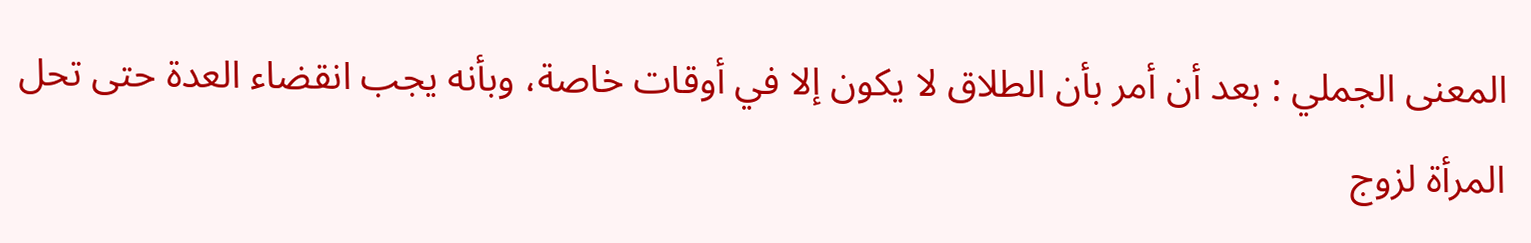المعنى الجملي : بعد أن أمر بأن الطلاق لا يكون إلا في أوقات خاصة، وبأنه يجب انقضاء العدة حتى تحل المرأة لزوج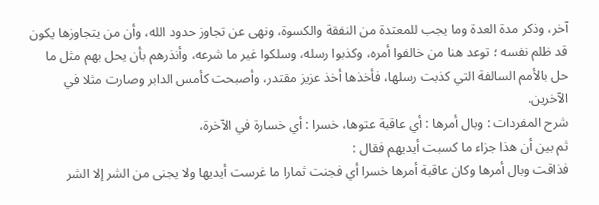آخر، وذكر مدة العدة وما يجب للمعتدة من النفقة والكسوة، ونهى عن تجاوز حدود الله، وأن من يتجاوزها يكون قد ظلم نفسه ؛ توعد هنا من خالفوا أمره، وكذبوا رسله، وسلكوا غير ما شرعه، وأنذرهم بأن يحل بهم مثل ما حل بالأمم السالفة التي كذبت رسلها، فأخذها أخذ عزيز مقتدر، وأصبحت كأمس الدابر وصارت مثلا في الآخرين.
شرح المفردات : وبال أمرها : أي عاقبة عتوها، خسرا : أي خسارة في الآخرة،
ثم بين أن هذا جزاء ما كسبت أيديهم فقال :
فذاقت وبال أمرها وكان عاقبة أمرها خسرا أي فجنت ثمارا ما غرست أيديها ولا يجنى من الشر إلا الشر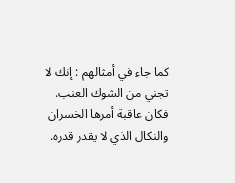كما جاء في أمثالهم : إنك لا تجني من الشوك العنب. فكان عاقبة أمرها الخسران والنكال الذي لا يقدر قدره.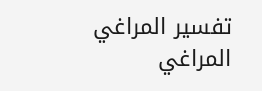تفسير المراغي
المراغي